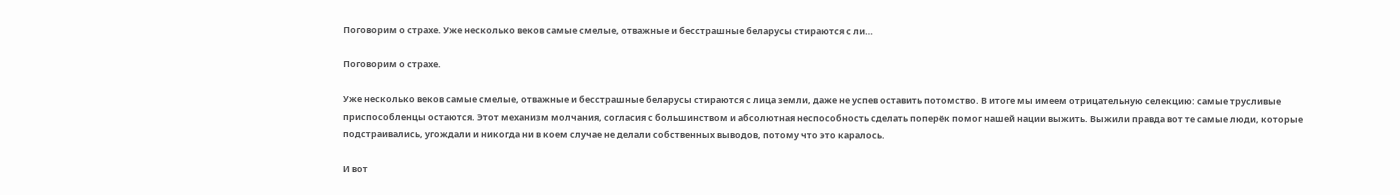Поговорим о страхе. Уже несколько веков самые смелые, отважные и бесстрашные беларусы стираются с ли…

Поговорим о страхе.

Уже несколько веков самые смелые, отважные и бесстрашные беларусы стираются с лица земли, даже не успев оставить потомство. В итоге мы имеем отрицательную селекцию: самые трусливые приспособленцы остаются. Этот механизм молчания, согласия с большинством и абсолютная неспособность сделать поперёк помог нашей нации выжить. Выжили правда вот те самые люди, которые подстраивались, угождали и никогда ни в коем случае не делали собственных выводов, потому что это каралось.

И вот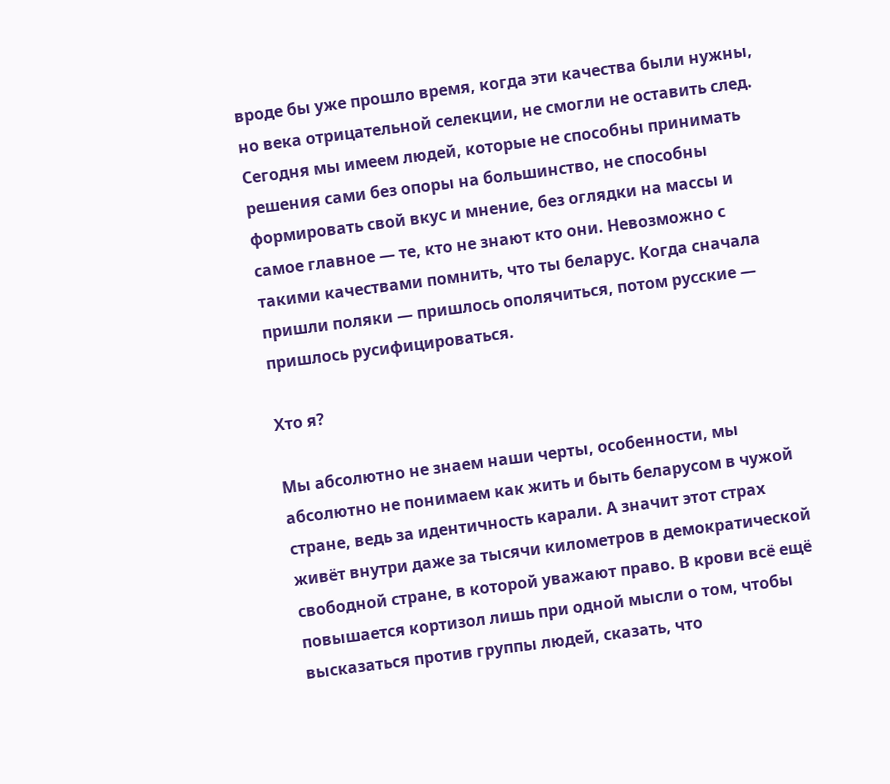вроде бы уже прошло время, когда эти качества были нужны, но века отрицательной селекции, не смогли не оставить след. Сегодня мы имеем людей, которые не способны принимать решения сами без опоры на большинство, не способны формировать свой вкус и мнение, без оглядки на массы и самое главное — те, кто не знают кто они. Невозможно с такими качествами помнить, что ты беларус. Когда сначала пришли поляки — пришлось ополячиться, потом русские — пришлось русифицироваться.

Хто я?

Мы абсолютно не знаем наши черты, особенности, мы абсолютно не понимаем как жить и быть беларусом в чужой стране, ведь за идентичность карали. А значит этот страх живёт внутри даже за тысячи километров в демократической свободной стране, в которой уважают право. В крови всё ещё повышается кортизол лишь при одной мысли о том, чтобы высказаться против группы людей, сказать, что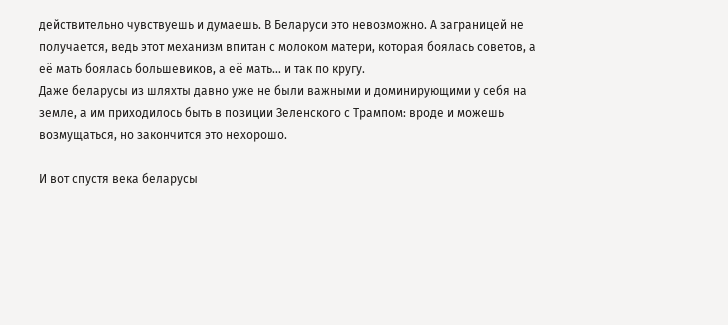действительно чувствуешь и думаешь. В Беларуси это невозможно. А заграницей не получается, ведь этот механизм впитан с молоком матери, которая боялась советов, а её мать боялась большевиков, а её мать… и так по кругу.
Даже беларусы из шляхты давно уже не были важными и доминирующими у себя на земле, а им приходилось быть в позиции Зеленского с Трампом: вроде и можешь возмущаться, но закончится это нехорошо.

И вот спустя века беларусы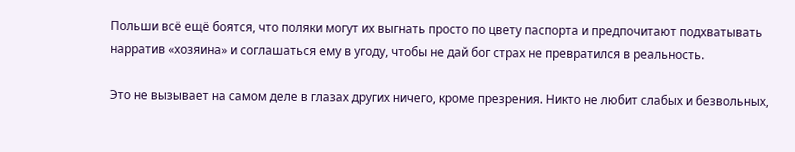Польши всё ещё боятся, что поляки могут их выгнать просто по цвету паспорта и предпочитают подхватывать нарратив «хозяина» и соглашаться ему в угоду, чтобы не дай бог страх не превратился в реальность.

Это не вызывает на самом деле в глазах других ничего, кроме презрения. Никто не любит слабых и безвольных,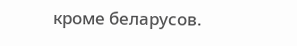кроме беларусов.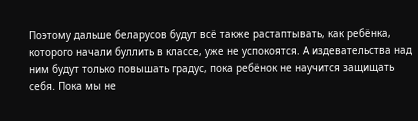Поэтому дальше беларусов будут всё также растаптывать, как ребёнка, которого начали буллить в классе, уже не успокоятся. А издевательства над ним будут только повышать градус, пока ребёнок не научится защищать себя. Пока мы не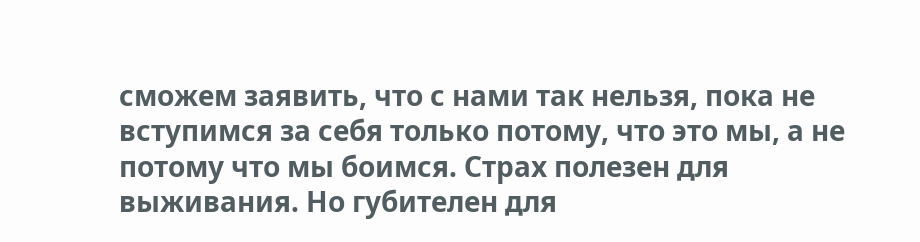сможем заявить, что с нами так нельзя, пока не вступимся за себя только потому, что это мы, а не потому что мы боимся. Страх полезен для выживания. Но губителен для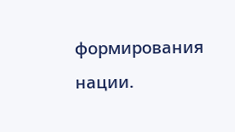формирования нации.